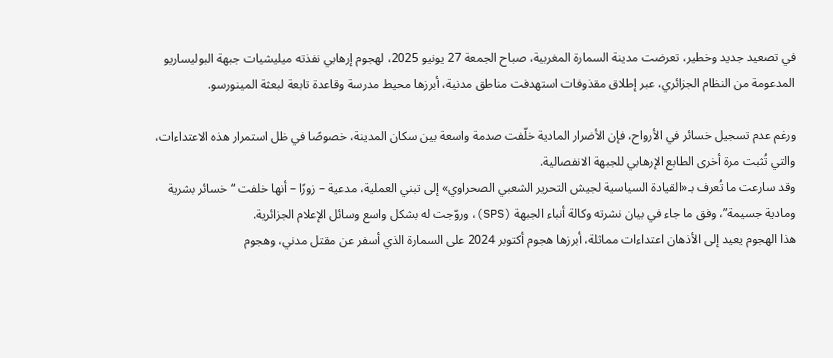في تصعيد جديد وخطير، تعرضت مدينة السمارة المغربية، صباح الجمعة 27 يونيو 2025، لهجوم إرهابي نفذته ميليشيات جبهة البوليساريو المدعومة من النظام الجزائري، عبر إطلاق مقذوفات استهدفت مناطق مدنية، أبرزها محيط مدرسة وقاعدة تابعة لبعثة المينورسو.

ورغم عدم تسجيل خسائر في الأرواح، فإن الأضرار المادية خلّفت صدمة واسعة بين سكان المدينة، خصوصًا في ظل استمرار هذه الاعتداءات، والتي تُثبت مرة أخرى الطابع الإرهابي للجبهة الانفصالية.
وقد سارعت ما تُعرف بـ«القيادة السياسية لجيش التحرير الشعبي الصحراوي» إلى تبني العملية، مدعية – زورًا – أنها خلفت “خسائر بشرية ومادية جسيمة”، وفق ما جاء في بيان نشرته وكالة أنباء الجبهة (SPS)، وروّجت له بشكل واسع وسائل الإعلام الجزائرية.
هذا الهجوم يعيد إلى الأذهان اعتداءات مماثلة، أبرزها هجوم أكتوبر 2024 على السمارة الذي أسفر عن مقتل مدني، وهجوم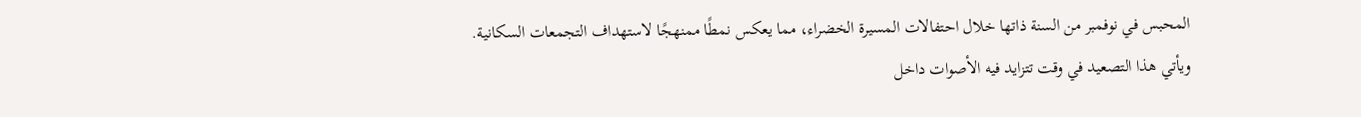المحبس في نوفمبر من السنة ذاتها خلال احتفالات المسيرة الخضراء، مما يعكس نمطًا ممنهجًا لاستهداف التجمعات السكانية.
ويأتي هذا التصعيد في وقت تتزايد فيه الأصوات داخل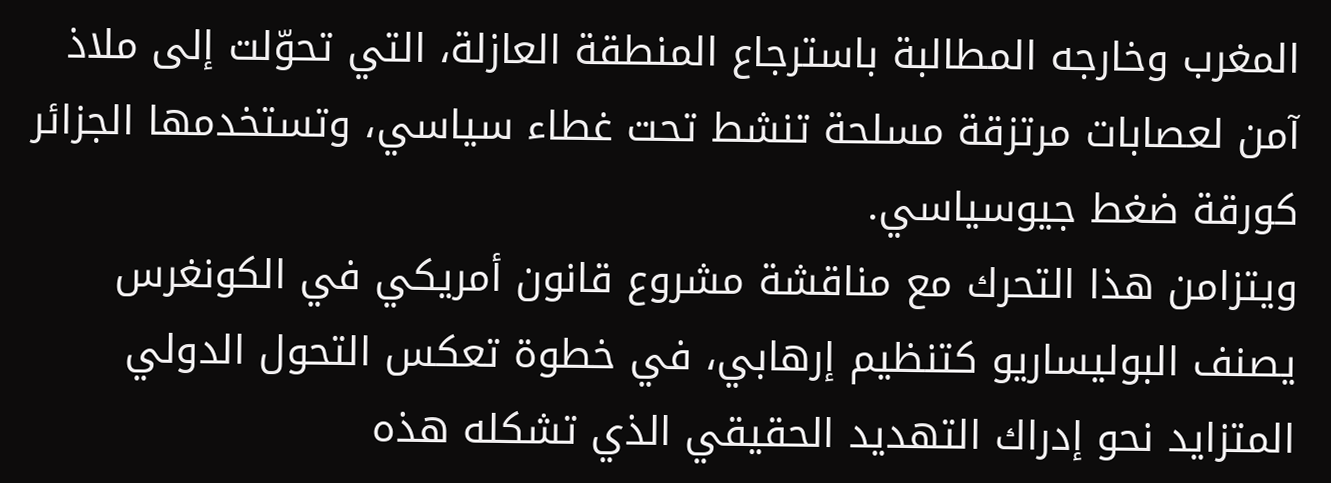المغرب وخارجه المطالبة باسترجاع المنطقة العازلة، التي تحوّلت إلى ملاذ آمن لعصابات مرتزقة مسلحة تنشط تحت غطاء سياسي، وتستخدمها الجزائر كورقة ضغط جيوسياسي.
ويتزامن هذا التحرك مع مناقشة مشروع قانون أمريكي في الكونغرس يصنف البوليساريو كتنظيم إرهابي، في خطوة تعكس التحول الدولي المتزايد نحو إدراك التهديد الحقيقي الذي تشكله هذه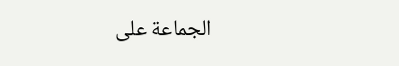الجماعة على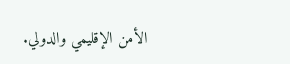الأمن الإقليمي والدولي.